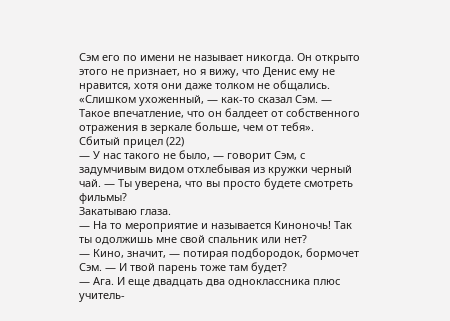Сэм его по имени не называет никогда. Он открыто этого не признает, но я вижу, что Денис ему не нравится, хотя они даже толком не общались.
«Слишком ухоженный, — как-то сказал Сэм. — Такое впечатление, что он балдеет от собственного отражения в зеркале больше, чем от тебя».
Сбитый прицел (22)
— У нас такого не было, — говорит Сэм, с задумчивым видом отхлебывая из кружки черный чай. — Ты уверена, что вы просто будете смотреть фильмы?
Закатываю глаза.
— На то мероприятие и называется Киноночь! Так ты одолжишь мне свой спальник или нет?
— Кино, значит, — потирая подбородок, бормочет Сэм. — И твой парень тоже там будет?
— Ага. И еще двадцать два одноклассника плюс учитель-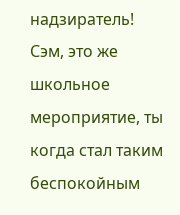надзиратель! Сэм, это же школьное мероприятие, ты когда стал таким беспокойным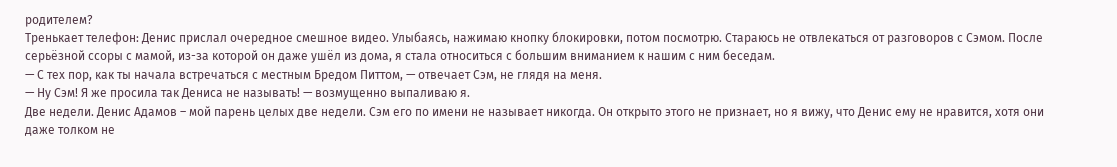родителем?
Тренькает телефон: Денис прислал очередное смешное видео. Улыбаясь, нажимаю кнопку блокировки, потом посмотрю. Стараюсь не отвлекаться от разговоров с Сэмом. После серьёзной ссоры с мамой, из-за которой он даже ушёл из дома, я стала относиться с большим вниманием к нашим с ним беседам.
— С тех пор, как ты начала встречаться с местным Бредом Питтом, — отвечает Сэм, не глядя на меня.
— Ну Сэм! Я же просила так Дениса не называть! — возмущенно выпаливаю я.
Две недели. Денис Адамов – мой парень целых две недели. Сэм его по имени не называет никогда. Он открыто этого не признает, но я вижу, что Денис ему не нравится, хотя они даже толком не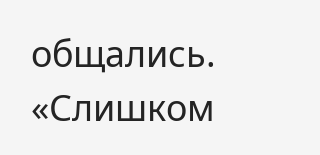общались.
«Слишком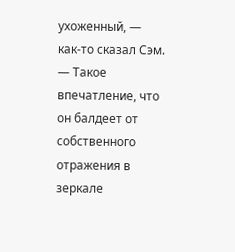ухоженный, — как-то сказал Сэм. — Такое впечатление, что он балдеет от собственного отражения в зеркале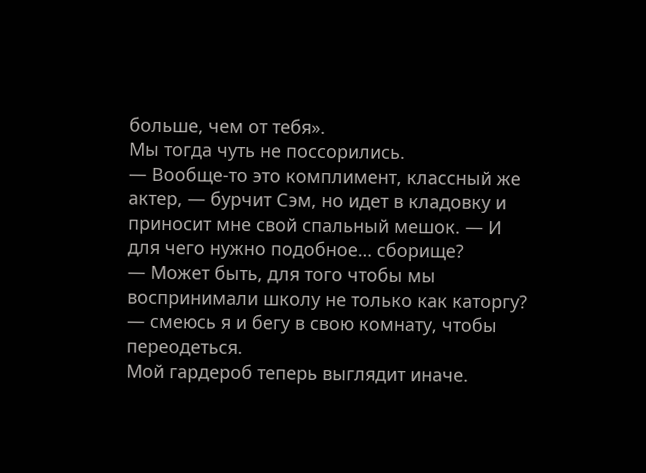больше, чем от тебя».
Мы тогда чуть не поссорились.
— Вообще-то это комплимент, классный же актер, — бурчит Сэм, но идет в кладовку и приносит мне свой спальный мешок. — И для чего нужно подобное… сборище?
— Может быть, для того чтобы мы воспринимали школу не только как каторгу? — смеюсь я и бегу в свою комнату, чтобы переодеться.
Мой гардероб теперь выглядит иначе.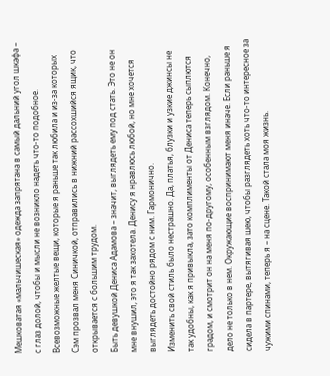Мешковатая «мальчишеская» одежда запрятана в самый дальний угол шкафа – с глаз долой, чтобы и мысли не возникло надеть что-то подобное. Всевозможные желтые вещи, которые я раньше так любила и из-за которых Сэм прозвал меня Синичкой, отправились в нижний рассохшийся ящик, что открывается с большим трудом.
Быть девушкой Дениса Адамова – значит, выглядеть ему под стать. Это не он мне внушил, это я так захотела. Денису я нравлюсь любой, но мне хочется выглядеть достойно рядом с ним. Гармонично.
Изменить свой стиль было нестрашно. Да, платья, блузки и узкие джинсы не так удобны, как я привыкла, зато комплименты от Дениса теперь сыплются градом, и смотрит он на меня по-другому, особенным взглядом. Конечно, дело не только в нем. Окружающие воспринимают меня иначе. Если раньше я сидела в партере, вытягивая шею, чтобы разглядеть хоть что-то интересное за чужими спинами, теперь я – на сцене. Такой стала моя жизнь.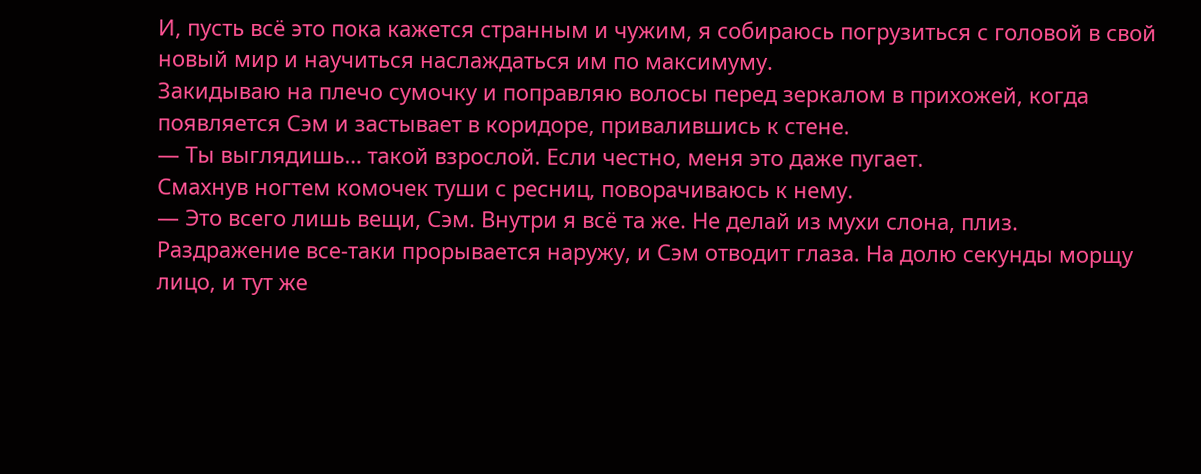И, пусть всё это пока кажется странным и чужим, я собираюсь погрузиться с головой в свой новый мир и научиться наслаждаться им по максимуму.
Закидываю на плечо сумочку и поправляю волосы перед зеркалом в прихожей, когда появляется Сэм и застывает в коридоре, привалившись к стене.
— Ты выглядишь… такой взрослой. Если честно, меня это даже пугает.
Смахнув ногтем комочек туши с ресниц, поворачиваюсь к нему.
— Это всего лишь вещи, Сэм. Внутри я всё та же. Не делай из мухи слона, плиз.
Раздражение все-таки прорывается наружу, и Сэм отводит глаза. На долю секунды морщу лицо, и тут же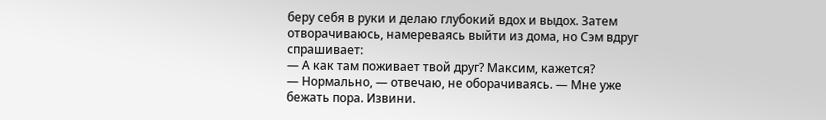беру себя в руки и делаю глубокий вдох и выдох. Затем отворачиваюсь, намереваясь выйти из дома, но Сэм вдруг спрашивает:
— А как там поживает твой друг? Максим, кажется?
— Нормально, — отвечаю, не оборачиваясь. — Мне уже бежать пора. Извини.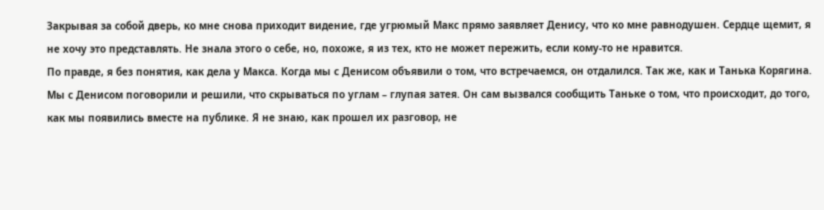Закрывая за собой дверь, ко мне снова приходит видение, где угрюмый Макс прямо заявляет Денису, что ко мне равнодушен. Сердце щемит, я не хочу это представлять. Не знала этого о себе, но, похоже, я из тех, кто не может пережить, если кому-то не нравится.
По правде, я без понятия, как дела у Макса. Когда мы с Денисом объявили о том, что встречаемся, он отдалился. Так же, как и Танька Корягина. Мы с Денисом поговорили и решили, что скрываться по углам – глупая затея. Он сам вызвался сообщить Таньке о том, что происходит, до того, как мы появились вместе на публике. Я не знаю, как прошел их разговор, не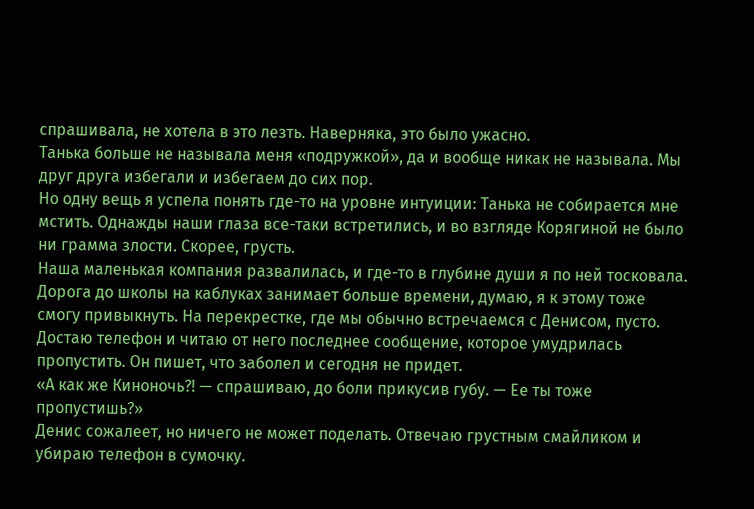спрашивала, не хотела в это лезть. Наверняка, это было ужасно.
Танька больше не называла меня «подружкой», да и вообще никак не называла. Мы друг друга избегали и избегаем до сих пор.
Но одну вещь я успела понять где-то на уровне интуиции: Танька не собирается мне мстить. Однажды наши глаза все-таки встретились, и во взгляде Корягиной не было ни грамма злости. Скорее, грусть.
Наша маленькая компания развалилась, и где-то в глубине души я по ней тосковала.
Дорога до школы на каблуках занимает больше времени, думаю, я к этому тоже смогу привыкнуть. На перекрестке, где мы обычно встречаемся с Денисом, пусто. Достаю телефон и читаю от него последнее сообщение, которое умудрилась пропустить. Он пишет, что заболел и сегодня не придет.
«А как же Киноночь?! — спрашиваю, до боли прикусив губу. — Ее ты тоже пропустишь?»
Денис сожалеет, но ничего не может поделать. Отвечаю грустным смайликом и убираю телефон в сумочку.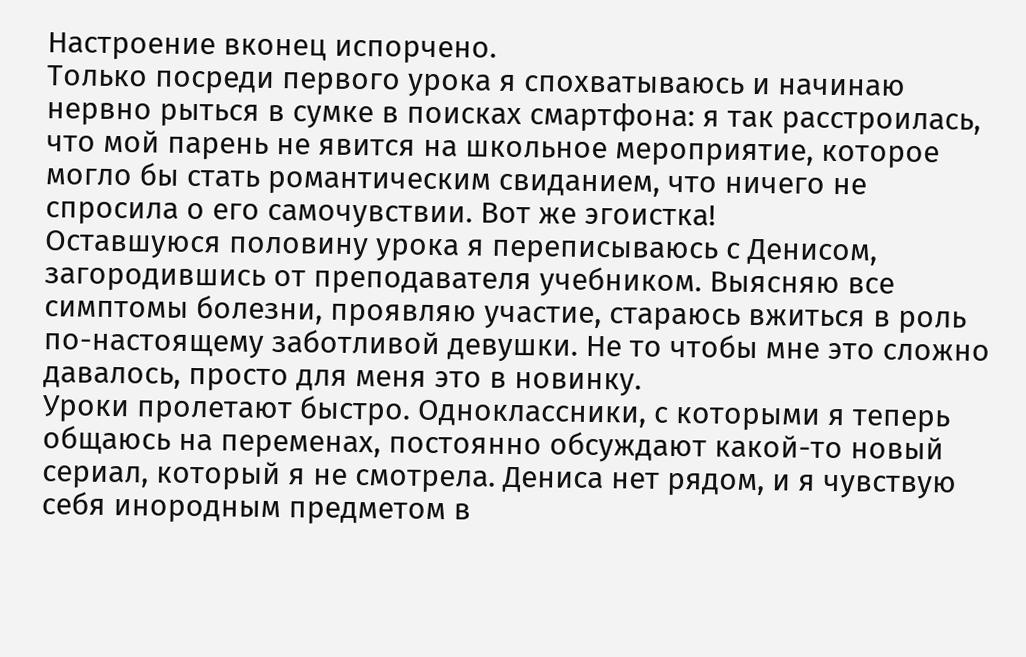Настроение вконец испорчено.
Только посреди первого урока я спохватываюсь и начинаю нервно рыться в сумке в поисках смартфона: я так расстроилась, что мой парень не явится на школьное мероприятие, которое могло бы стать романтическим свиданием, что ничего не спросила о его самочувствии. Вот же эгоистка!
Оставшуюся половину урока я переписываюсь с Денисом, загородившись от преподавателя учебником. Выясняю все симптомы болезни, проявляю участие, стараюсь вжиться в роль по-настоящему заботливой девушки. Не то чтобы мне это сложно давалось, просто для меня это в новинку.
Уроки пролетают быстро. Одноклассники, с которыми я теперь общаюсь на переменах, постоянно обсуждают какой-то новый сериал, который я не смотрела. Дениса нет рядом, и я чувствую себя инородным предметом в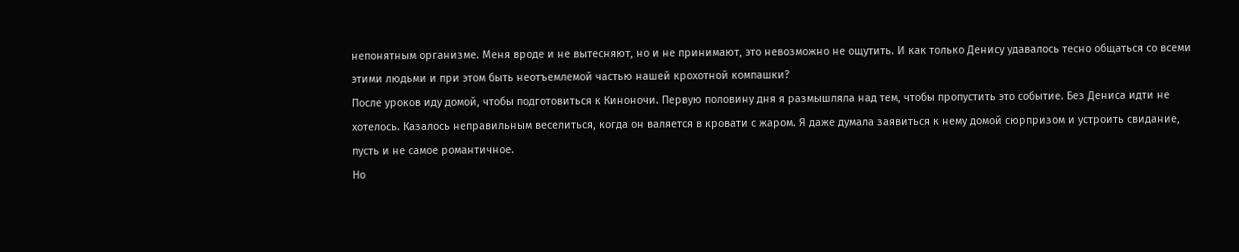непонятным организме. Меня вроде и не вытесняют, но и не принимают, это невозможно не ощутить. И как только Денису удавалось тесно общаться со всеми этими людьми и при этом быть неотъемлемой частью нашей крохотной компашки?
После уроков иду домой, чтобы подготовиться к Киноночи. Первую половину дня я размышляла над тем, чтобы пропустить это событие. Без Дениса идти не хотелось. Казалось неправильным веселиться, когда он валяется в кровати с жаром. Я даже думала заявиться к нему домой сюрпризом и устроить свидание, пусть и не самое романтичное.
Но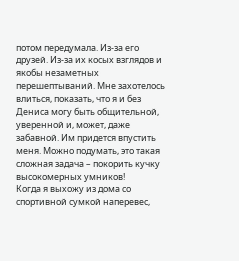потом передумала. Из-за его друзей. Из-за их косых взглядов и якобы незаметных перешептываний. Мне захотелось влиться, показать, что я и без Дениса могу быть общительной, уверенной и, может, даже забавной. Им придется впустить меня. Можно подумать, это такая сложная задача – покорить кучку высокомерных умников!
Когда я выхожу из дома со спортивной сумкой наперевес,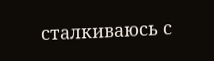сталкиваюсь с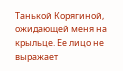Танькой Корягиной, ожидающей меня на крыльце. Ее лицо не выражает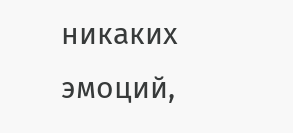никаких эмоций,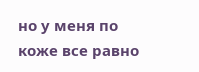но у меня по коже все равно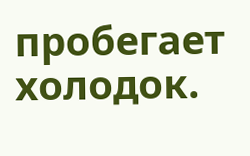пробегает холодок.